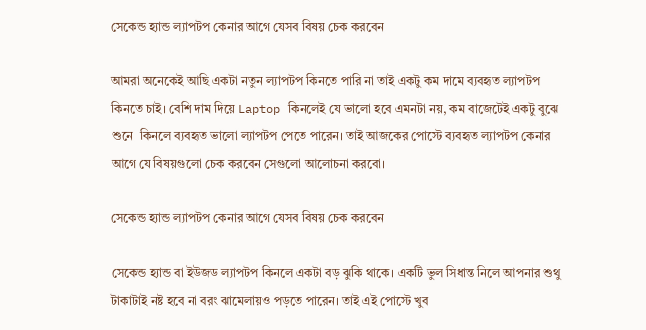সেকেন্ড হ্যান্ড ল্যাপটপ কেনার আগে যেসব বিষয় চেক করবেন

আমরা অনেকেই আছি একটা নতুন ল্যাপটপ কিনতে পারি না তাই একটু কম দামে ব্যবহৃত ল্যাপটপ কিনতে চাই। বেশি দাম দিয়ে Laptop কিনলেই যে ভালো হবে এমনটা নয়, কম বাজেটেই একটু বুঝে শুনে  কিনলে ব্যবহৃত ভালো ল্যাপটপ পেতে পারেন। তাই আজকের পোস্টে ব্যবহৃত ল্যাপটপ কেনার আগে যে বিষয়গুলো চেক করবেন সেগুলো আলোচনা করবো।

সেকেন্ড হ্যান্ড ল্যাপটপ কেনার আগে যেসব বিষয় চেক করবেন

সেকেন্ড হ্যান্ড বা ইউজড ল্যাপটপ কিনলে একটা বড় ঝুকি থাকে। একটি ভুল সিধান্ত নিলে আপনার শুথু টাকাটাই নষ্ট হবে না বরং ঝামেলায়ও পড়তে পারেন। তাই এই পোস্টে খুব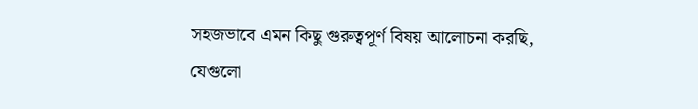সহজভাবে এমন কিছু গুরুত্বপূর্ণ বিষয় আলোচনা করছি, যেগুলো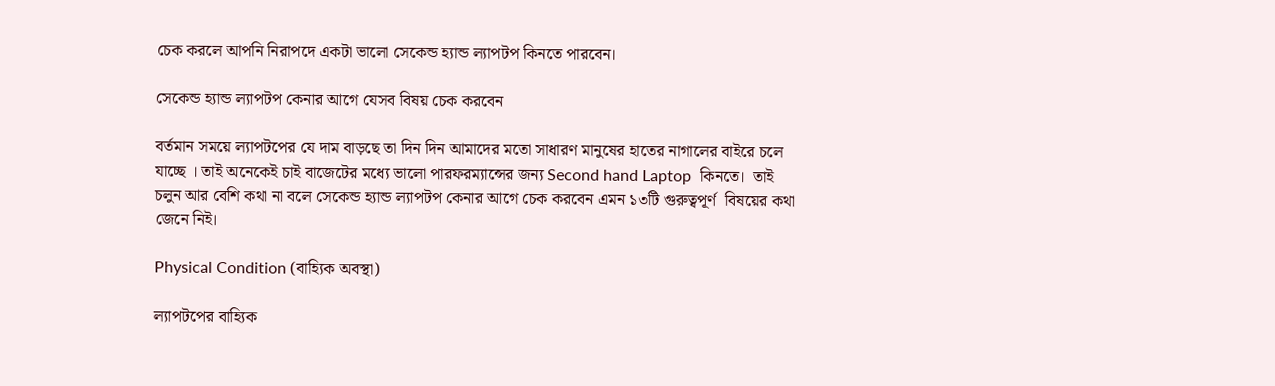চেক করলে আপনি নিরাপদে একটা ভালো সেকেন্ড হ্যান্ড ল্যাপটপ কিনতে পারবেন।

সেকেন্ড হ্যান্ড ল্যাপটপ কেনার আগে যেসব বিষয় চেক করবেন

বর্তমান সময়ে ল্যাপটপের যে দাম বাড়ছে তা দিন দিন আমাদের মতো সাধারণ মানুষের হাতের নাগালের বাইরে চলে যাচ্ছে । তাই অনেকেই চাই বাজেটের মধ্যে ভালো পারফরম্যান্সের জন্য Second hand Laptop  কিনতে।  তাই চলুন আর বেশি কথা না বলে সেকেন্ড হ্যান্ড ল্যাপটপ কেনার আগে চেক করবেন এমন ১৩টি গুরুত্বপূর্ণ  বিষয়ের কথা জেনে নিই।

Physical Condition (বাহ্যিক অবস্থা)

ল্যাপটপের বাহ্যিক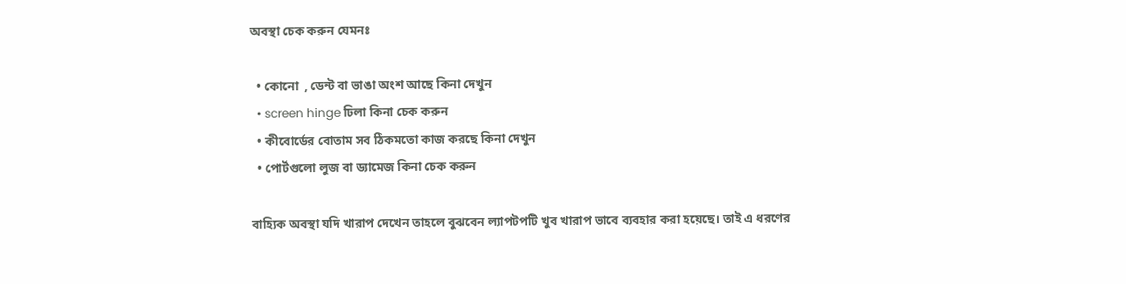অবস্থা চেক করুন যেমনঃ

  • কোনো  , ডেন্ট বা ভাঙা অংশ আছে কিনা দেখুন
  • screen hinge ঢিলা কিনা চেক করুন
  • কীবোর্ডের বোতাম সব ঠিকমতো কাজ করছে কিনা দেখুন
  • পোর্টগুলো লুজ বা ড্যামেজ কিনা চেক করুন

বাহ্যিক অবস্থা ‍যদি খারাপ দেখেন তাহলে বুঝবেন ল্যাপটপটি খুব খারাপ ভাবে ব্যবহার করা হয়েছে। তাই এ ধরণের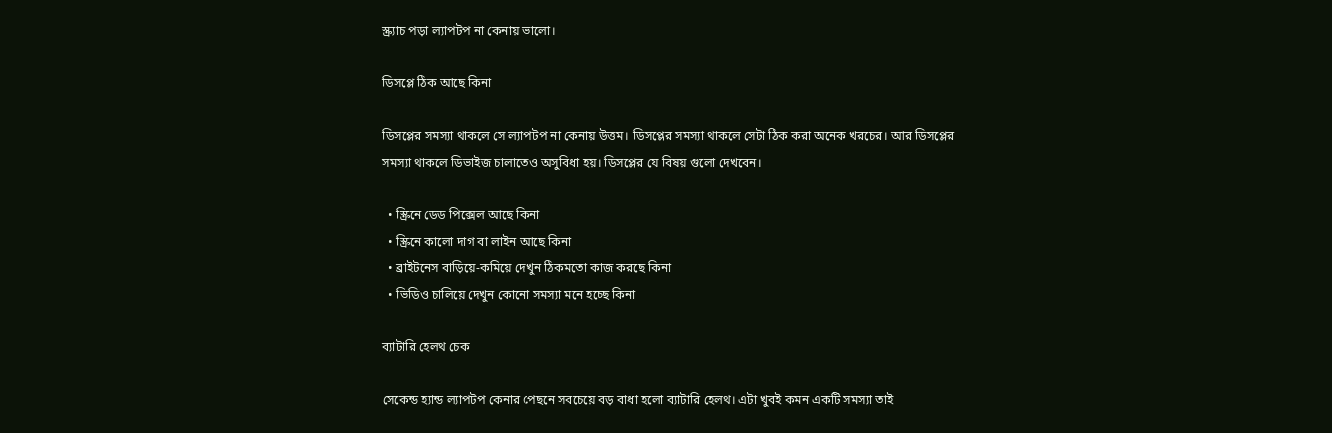স্ক্র্যাচ পড়া ল্যাপটপ না কেনায় ভালো।

ডিসপ্লে ঠিক আছে কিনা

ডিসপ্লের সমস্যা থাকলে সে ল্যাপটপ না কেনায় উত্তম। ‍ডিসপ্লের সমস্যা থাকলে সেটা ঠিক করা অনেক খরচের। আর ডিসপ্লের সমস্যা থাকলে ডিভাইজ চালাতেও অসুবিধা হয়। ডিসপ্লের যে বিষয় গুলো দেখবেন।

  • স্ক্রিনে ডেড পিক্সেল আছে কিনা
  • স্ক্রিনে কালো দাগ বা লাইন আছে কিনা
  • ব্রাইটনেস বাড়িয়ে-কমিয়ে দেখুন ঠিকমতো কাজ করছে কিনা
  • ভিডিও চালিয়ে দেখুন কোনো সমস্যা মনে হচ্ছে কিনা

ব্যাটারি হেলথ চেক

সেকেন্ড হ্যান্ড ল্যাপটপ কেনার পেছনে সবচেয়ে বড় বাধা হলো ব্যাটারি হেলথ। এটা খুবই কমন একটি সমস্যা তাই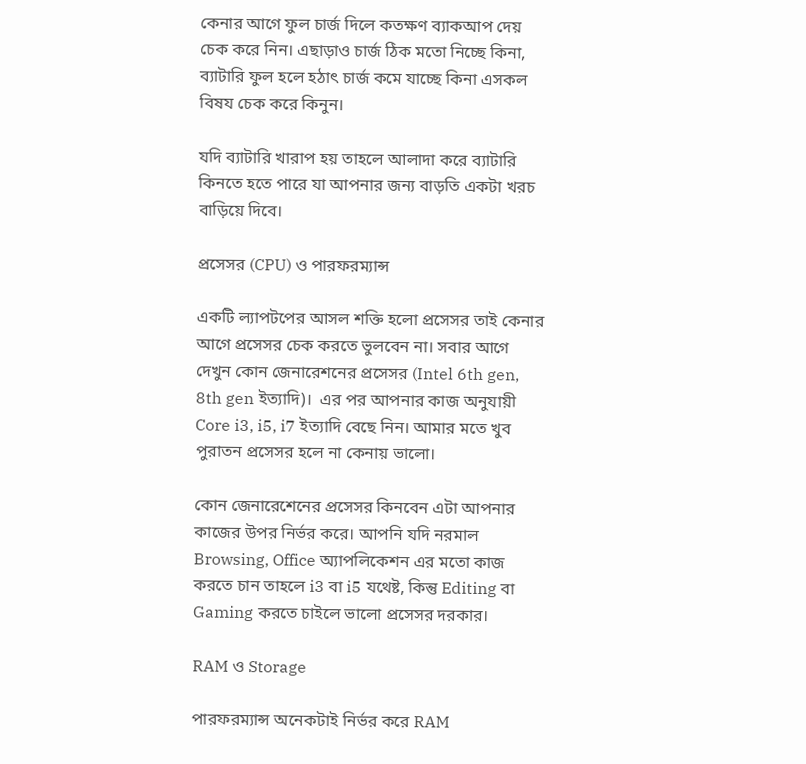কেনার আগে ফুল চার্জ দিলে কতক্ষণ ব্যাকআপ দেয় চেক করে নিন। এছাড়াও চার্জ ঠিক মতো নিচ্ছে কিনা, ব্যাটারি ফুল হলে হঠাৎ চার্জ কমে যাচ্ছে কিনা এসকল বিষয চেক করে কিনুন।

যদি ব্যাটারি খারাপ হয় তাহলে আলাদা করে ব্যাটারি কিনতে হতে পারে যা আপনার জন্য বাড়তি একটা খরচ বাড়িয়ে ‍দিবে।

প্রসেসর (CPU) ও পারফরম্যান্স

একটি ল্যাপটপের আসল শক্তি হলো প্রসেসর তাই কেনার আগে প্রসেসর চেক করতে ভুলবেন না। সবার আগে দেখুন কোন জেনারেশনের প্রসেসর (Intel 6th gen, 8th gen ইত্যাদি)।  এর পর আপনার কাজ অনুযায়ী Core i3, i5, i7 ইত্যাদি বেছে নিন। আমার মতে খুব পুরাতন প্রসেসর হলে না কেনায় ভালো।

কোন জেনারেশেনের প্রসেসর কিনবেন এটা আপনার কাজের উপর নির্ভর করে। আপনি যদি নরমাল Browsing, Office অ্যাপলিকেশন এর মতো কাজ করতে চান তাহলে i3 বা i5 যথেষ্ট, কিন্তু Editing বা Gaming করতে চাইলে ভালো প্রসেসর দরকার।

RAM ও Storage

পারফরম্যান্স অনেকটাই নির্ভর করে RAM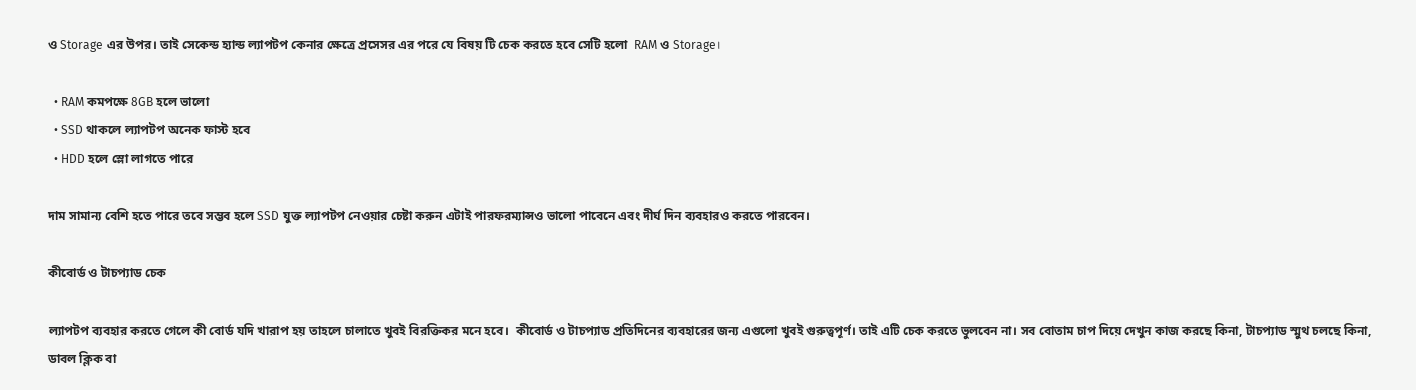ও Storage এর উপর। তাই সেকেন্ড হ্যান্ড ল্যাপটপ কেনার ক্ষেত্রে প্রসেসর এর পরে যে বিষয় টি চেক করতে হবে সেটি হলো  RAM ও Storage।

  • RAM কমপক্ষে 8GB হলে ভালো
  • SSD থাকলে ল্যাপটপ অনেক ফাস্ট হবে
  • HDD হলে স্লো লাগতে পারে

দাম সামান্য বেশি হতে পারে তবে সম্ভব হলে SSD যুক্ত ল্যাপটপ নেওয়ার চেষ্টা করুন এটাই পারফরম্যান্সও ভালো পাবেনে এবং দীর্ঘ দিন ব্যবহারও করতে পারবেন।

কীবোর্ড ও টাচপ্যাড চেক

ল্যাপটপ ব্যবহার করতে গেলে কী বোর্ড যদি খারাপ হয় তাহলে চালাতে খুবই বিরক্তিকর মনে হবে।  কীবোর্ড ও টাচপ্যাড প্রতিদিনের ব্যবহারের জন্য এগুলো খুবই গুরুত্বপূর্ণ। তাই এটি চেক করতে ভুলবেন না। সব বোতাম চাপ দিয়ে দেখুন কাজ করছে কিনা, টাচপ্যাড স্মুথ চলছে কিনা, ডাবল ক্লিক বা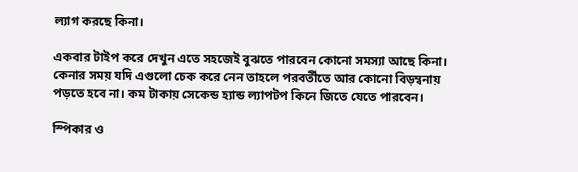ল্যাগ করছে কিনা।

একবার টাইপ করে দেখুন এতে সহজেই বুঝতে পারবেন কোনো সমস্যা আছে কিনা। কেনার সময় যদি এগুলো চেক করে নেন তাহলে পরবর্তীতে আর কোনো বিড়ম্বনায় পড়তে হবে না। কম টাকায় সেকেন্ড হ্যান্ড ল্যাপটপ কিনে জিতে যেতে পারবেন।

স্পিকার ও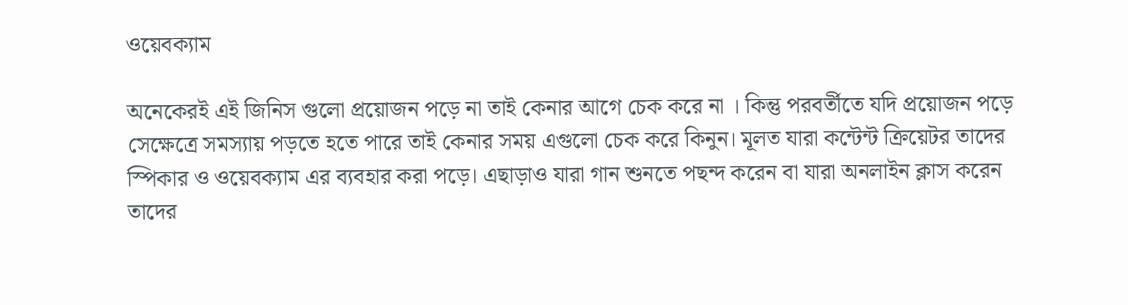ওয়েবক্যাম

অনেকেরই এই জিনিস গুলো প্রয়োজন পড়ে না তাই কেনার আগে চেক করে না । কিন্তু পরবর্তীতে যদি প্রয়োজন পড়ে সেক্ষেত্রে সমস্যায় পড়তে হতে পারে তাই কেনার সময় এগুলো চেক করে কিনুন। মূলত যারা কন্টেন্ট ক্রিয়েটর তাদের স্পিকার ও ওয়েবক্যাম এর ব্যবহার করা পড়ে। এছাড়াও যারা গান শুনতে পছন্দ করেন বা যারা অনলাইন ক্লাস করেন তাদের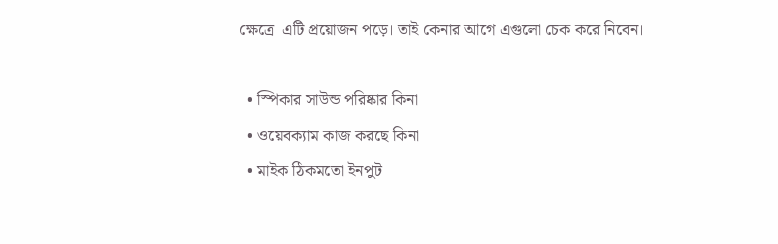ক্ষেত্রে  এটি প্রয়োজন পড়ে। তাই কেনার আগে এগুলো চেক করে নিবেন।

  • স্পিকার সাউন্ড পরিষ্কার কিনা
  • ওয়েবক্যাম কাজ করছে কিনা
  • মাইক ঠিকমতো ইনপুট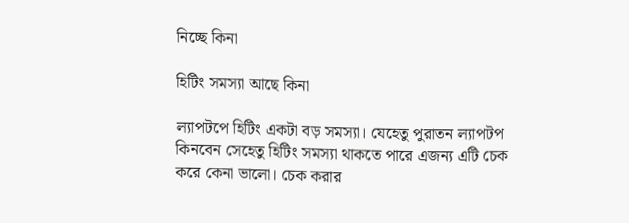নিচ্ছে কিনা

হিটিং সমস্যা আছে কিনা

ল্যাপটপে হিটিং একটা বড় সমস্যা। যেহেতু পুরাতন ল্যাপটপ কিনবেন সেহেতু হিটিং সমস্যা থাকতে পারে এজন্য এটি চেক করে কেনা ভালো। চেক করার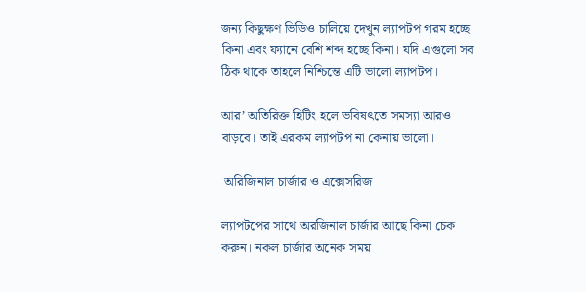জন্য কিছুক্ষণ ভিডিও চালিয়ে ‍দেখুন ল্যাপটপ গরম হচ্ছে কিনা এবং ফ্যানে বেশি শব্দ হচ্ছে কিনা। যদি এগুলো সব ঠিক থাকে তাহলে নিশ্চিন্তে এটি ভালো ল্যাপটপ।

আর’ অতিরিক্ত হিটিং হলে ভবিষৎতে সমস্যা আরও বাড়বে। তাই এরকম ল্যাপটপ না কেনায় ভালো।

 অরিজিনাল চার্জার ও এক্সেসরিজ

ল্যাপটপের সাথে অরজিনাল চার্জার আছে কিনা চেক করুন। নকল চার্জার অনেক সময়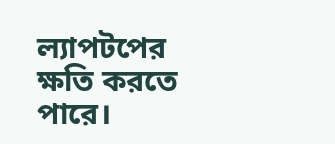ল্যাপটপের ক্ষতি করতে পারে।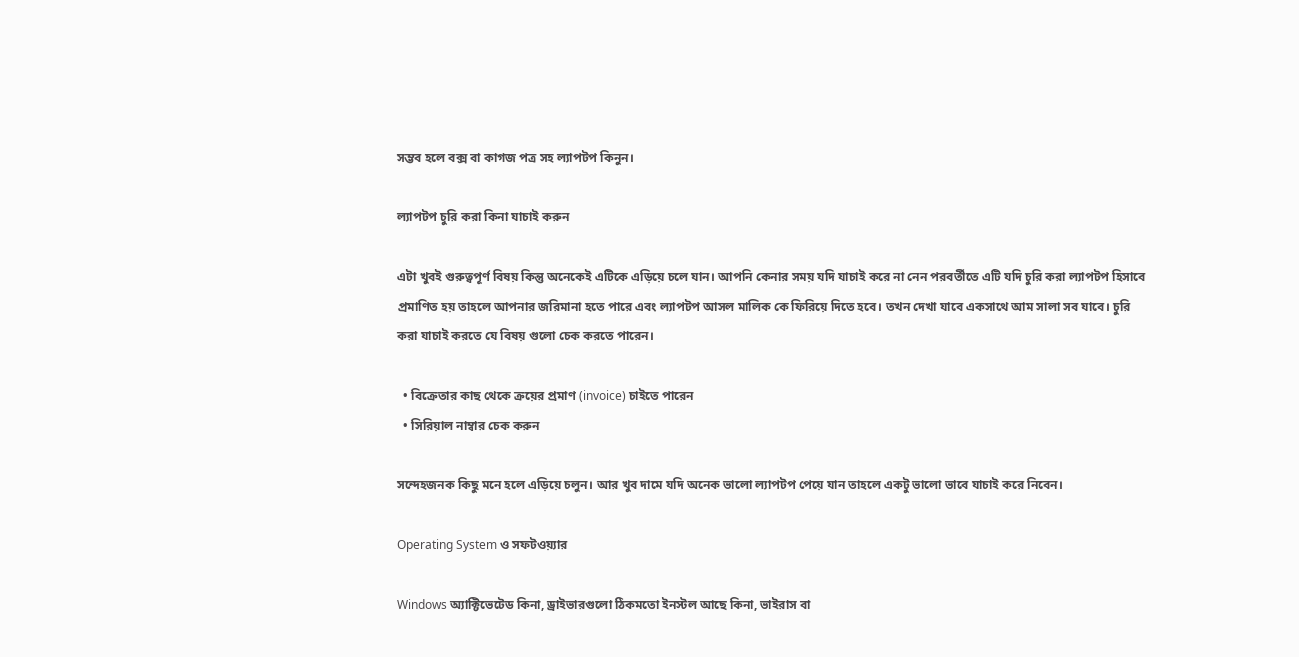সম্ভব হলে বক্স বা কাগজ পত্র সহ ল্যাপটপ কিনুন।

ল্যাপটপ চুরি করা কিনা যাচাই করুন

এটা খুবই গুরুত্বপূর্ণ বিষয় কিন্তু অনেকেই এটিকে এড়িয়ে চলে যান। আপনি কেনার সময় যদি যাচাই করে না নেন পরবর্তীতে এটি যদি চুরি করা ল্যাপটপ হিসাবে প্রমাণিত হয় তাহলে আপনার জরিমানা হতে পারে এবং ল্যাপটপ আসল মালিক কে ফিরিয়ে দিতে হবে। তখন দেখা যাবে একসাথে আম সালা সব যাবে। চুরি করা যাচাই করতে যে বিষয় গুলো চেক করতে পারেন।

  • বিক্রেতার কাছ থেকে ক্রয়ের প্রমাণ (invoice) চাইতে পারেন
  • সিরিয়াল নাম্বার চেক করুন

সন্দেহজনক কিছু মনে হলে এড়িয়ে চলুন। আর খুব দামে যদি অনেক ভালো ল্যাপটপ পেয়ে যান তাহলে একটু ভালো ভাবে যাচাই করে নিবেন।

Operating System ও সফটওয়্যার

Windows অ্যাক্টিভেটেড কিনা, ড্রাইভারগুলো ঠিকমতো ইনস্টল আছে কিনা, ভাইরাস বা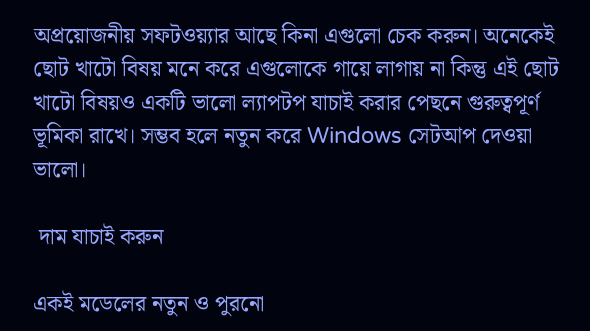অপ্রয়োজনীয় সফটওয়্যার আছে কিনা এগুলো চেক করুন। অনেকেই ছোট খাটো বিষয় মনে করে এগুলোকে গায়ে লাগায় না কিন্তু এই ছোট খাটো বিষয়ও একটি ভালো ল্যাপটপ যাচাই করার পেছনে গুরুত্বপূর্ণ ভূমিকা রাখে। সম্ভব হলে নতুন করে Windows সেটআপ দেওয়া ভালো।

 দাম যাচাই করুন

একই মডেলের নতুন ও পুরনো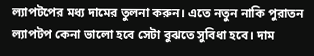ল্যাপটপের মধ্য দামের তুলনা করুন। এতে নতুন নাকি পুরাতন ল্যাপটপ কেনা ভালো হবে সেটা বুঝতে সুবিধা হবে। দাম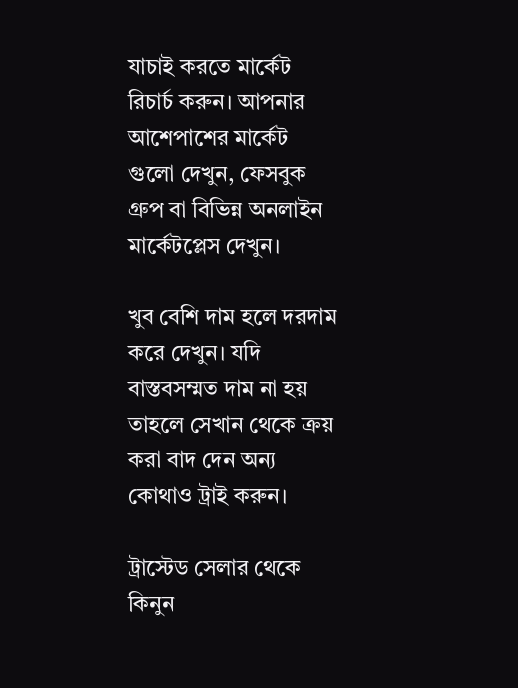যাচাই করতে মার্কেট রিচার্চ করুন। আপনার আশেপাশের মার্কেট গুলো দেখুন, ফেসবুক গ্রুপ বা বিভিন্ন অনলাইন মার্কেটপ্লেস দেখুন।

খুব বেশি দাম হলে দরদাম করে দেখুন। যদি বাস্তবসম্মত দাম না হয় তাহলে সেখান থেকে ক্রয় করা বাদ দেন অন্য কোথাও ট্রাই করুন।

ট্রাস্টেড সেলার থেকে কিনুন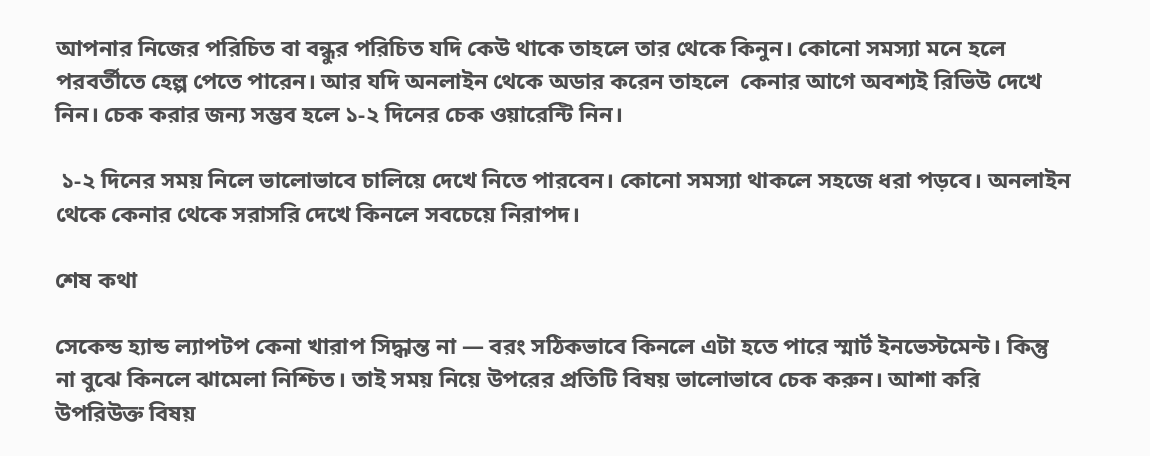আপনার নিজের পরিচিত বা বন্ধুর পরিচিত যদি কেউ থাকে তাহলে তার থেকে কিনুন। কোনো সমস্যা মনে হলে  পরবর্তীতে হেল্প পেতে পারেন। আর যদি অনলাইন থেকে অডার করেন তাহলে  কেনার আগে অবশ্যই রিভিউ দেখে নিন। চেক করার জন্য সম্ভব হলে ১-২ দিনের চেক ওয়ারেন্টি নিন।

 ১-২ দিনের সময় নিলে ভালোভাবে চালিয়ে দেখে নিতে পারবেন। কোনো সমস্যা থাকলে সহজে ধরা পড়বে। অনলাইন থেকে কেনার থেকে সরাসরি দেখে কিনলে সবচেয়ে নিরাপদ।

শেষ কথা

সেকেন্ড হ্যান্ড ল্যাপটপ কেনা খারাপ সিদ্ধান্ত না — বরং সঠিকভাবে কিনলে এটা হতে পারে স্মার্ট ইনভেস্টমেন্ট। কিন্তু না বুঝে কিনলে ঝামেলা নিশ্চিত। তাই সময় নিয়ে উপরের প্রতিটি বিষয় ভালোভাবে চেক করুন। আশা করি উপরিউক্ত বিষয়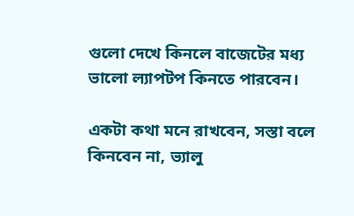গুলো দেখে কিনলে বাজেটের মধ্য ভালো ল্যাপটপ কিনতে পারবেন।

একটা কথা মনে রাখবেন, সস্তা বলে কিনবেন না, ভ্যালু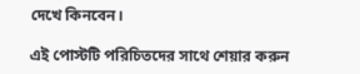দেখে কিনবেন।

এই পোস্টটি পরিচিতদের সাথে শেয়ার করুন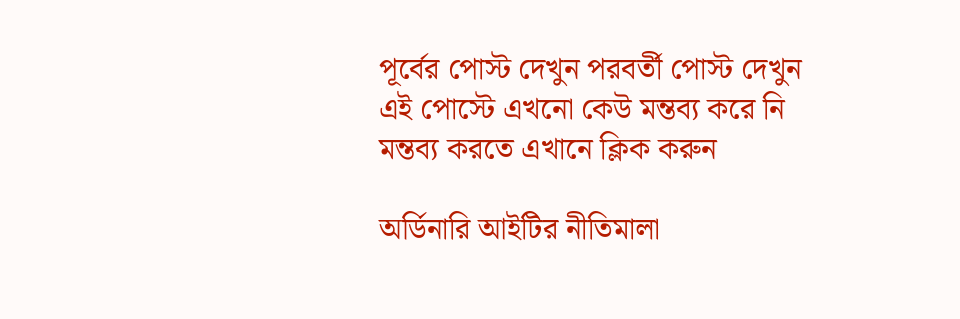পূর্বের পোস্ট দেখুন পরবর্তী পোস্ট দেখুন
এই পোস্টে এখনো কেউ মন্তব্য করে নি
মন্তব্য করতে এখানে ক্লিক করুন

অর্ডিনারি আইটির নীতিমালা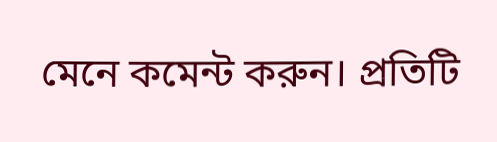মেনে কমেন্ট করুন। প্রতিটি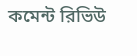কমেন্ট রিভিউ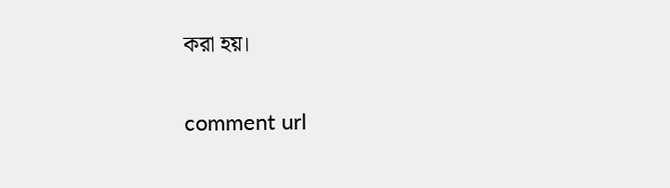করা হয়।

comment url